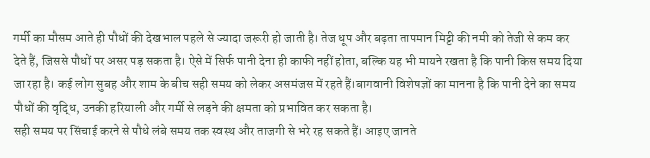गर्मी का मौसम आते ही पौधों की देखभाल पहले से ज्यादा जरूरी हो जाती है। तेज धूप और बढ़ता तापमान मिट्टी की नमी को तेजी से कम कर देते हैं, जिससे पौधों पर असर पड़ सकता है। ऐसे में सिर्फ पानी देना ही काफी नहीं होता, बल्कि यह भी मायने रखता है कि पानी किस समय दिया जा रहा है। कई लोग सुबह और शाम के बीच सही समय को लेकर असमंजस में रहते हैं।बागवानी विशेषज्ञों का मानना है कि पानी देने का समय पौधों की वृद्धि, उनकी हरियाली और गर्मी से लड़ने की क्षमता को प्रभावित कर सकता है।
सही समय पर सिंचाई करने से पौधे लंबे समय तक स्वस्थ और ताजगी से भरे रह सकते हैं। आइए जानते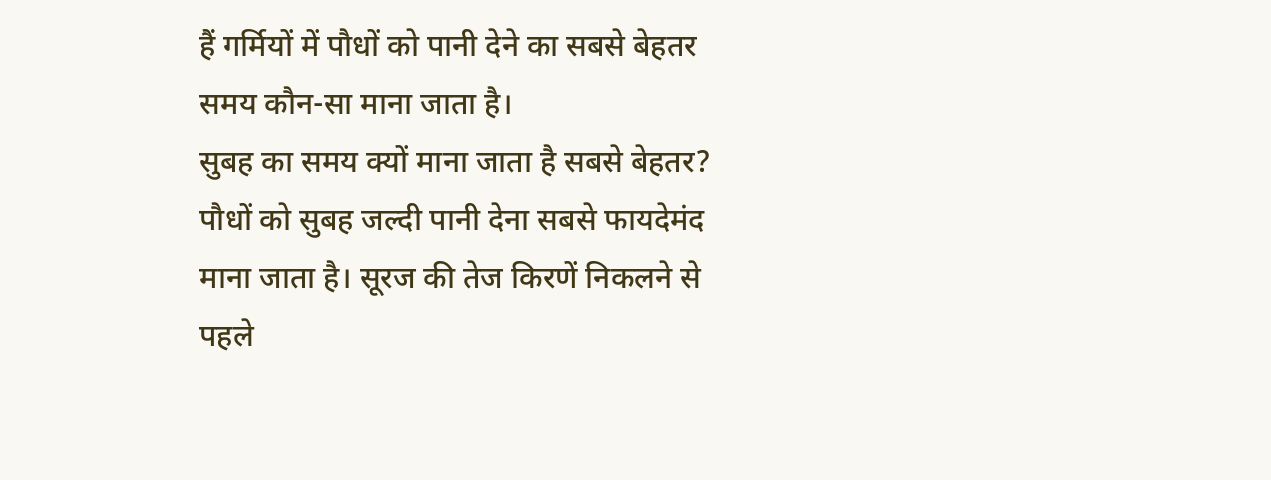हैं गर्मियों में पौधों को पानी देने का सबसे बेहतर समय कौन-सा माना जाता है।
सुबह का समय क्यों माना जाता है सबसे बेहतर?
पौधों को सुबह जल्दी पानी देना सबसे फायदेमंद माना जाता है। सूरज की तेज किरणें निकलने से पहले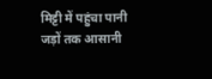मिट्टी में पहुंचा पानी जड़ों तक आसानी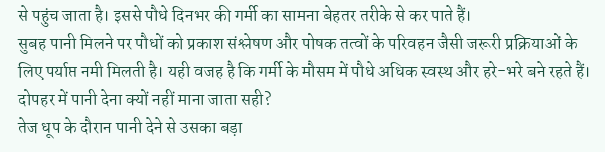से पहुंच जाता है। इससे पौधे दिनभर की गर्मी का सामना बेहतर तरीके से कर पाते हैं।
सुबह पानी मिलने पर पौधों को प्रकाश संश्लेषण और पोषक तत्वों के परिवहन जैसी जरूरी प्रक्रियाओं के लिए पर्याप्त नमी मिलती है। यही वजह है कि गर्मी के मौसम में पौधे अधिक स्वस्थ और हरे-भरे बने रहते हैं।
दोपहर में पानी देना क्यों नहीं माना जाता सही?
तेज धूप के दौरान पानी देने से उसका बड़ा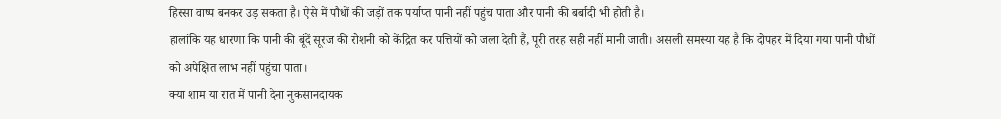हिस्सा वाष्प बनकर उड़ सकता है। ऐसे में पौधों की जड़ों तक पर्याप्त पानी नहीं पहुंच पाता और पानी की बर्बादी भी होती है।
हालांकि यह धारणा कि पानी की बूंदें सूरज की रोशनी को केंद्रित कर पत्तियों को जला देती हैं, पूरी तरह सही नहीं मानी जाती। असली समस्या यह है कि दोपहर में दिया गया पानी पौधों को अपेक्षित लाभ नहीं पहुंचा पाता।
क्या शाम या रात में पानी देना नुकसानदायक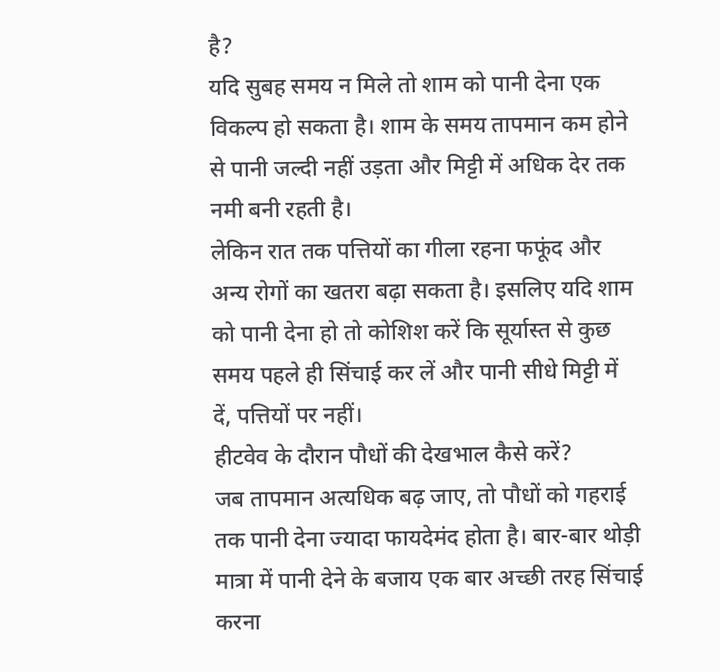है?
यदि सुबह समय न मिले तो शाम को पानी देना एक विकल्प हो सकता है। शाम के समय तापमान कम होने से पानी जल्दी नहीं उड़ता और मिट्टी में अधिक देर तक नमी बनी रहती है।
लेकिन रात तक पत्तियों का गीला रहना फफूंद और अन्य रोगों का खतरा बढ़ा सकता है। इसलिए यदि शाम को पानी देना हो तो कोशिश करें कि सूर्यास्त से कुछ समय पहले ही सिंचाई कर लें और पानी सीधे मिट्टी में दें, पत्तियों पर नहीं।
हीटवेव के दौरान पौधों की देखभाल कैसे करें?
जब तापमान अत्यधिक बढ़ जाए, तो पौधों को गहराई तक पानी देना ज्यादा फायदेमंद होता है। बार-बार थोड़ी मात्रा में पानी देने के बजाय एक बार अच्छी तरह सिंचाई करना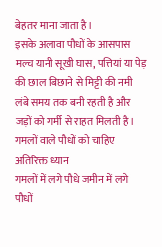बेहतर माना जाता है।
इसके अलावा पौधों के आसपास मल्च यानी सूखी घास, पत्तियां या पेड़ की छाल बिछाने से मिट्टी की नमी लंबे समय तक बनी रहती है और जड़ों को गर्मी से राहत मिलती है।
गमलों वाले पौधों को चाहिए अतिरिक्त ध्यान
गमलों में लगे पौधे जमीन में लगे पौधों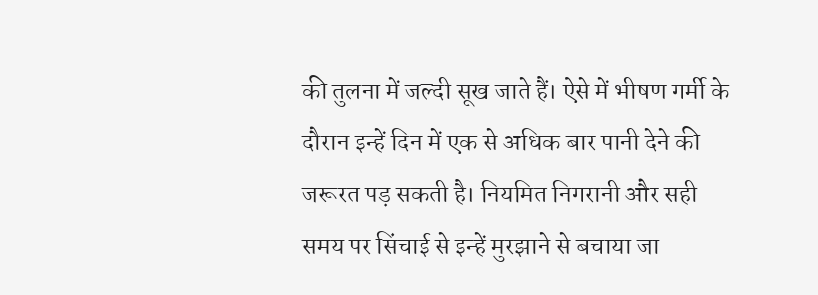की तुलना में जल्दी सूख जाते हैं। ऐसे में भीषण गर्मी के दौरान इन्हें दिन में एक से अधिक बार पानी देने की जरूरत पड़ सकती है। नियमित निगरानी और सही समय पर सिंचाई से इन्हें मुरझाने से बचाया जा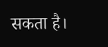सकता है।